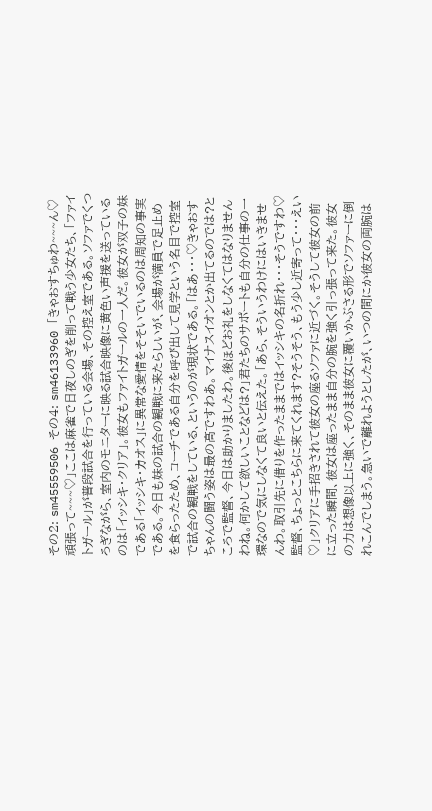その2: sm45559506 その4: sm46133960 「きゃおすちゅわ~~~ん♡頑張って~~~♡」ここは麻雀で日夜しのぎを削って戦う少女たち、「ファイトガール」が普段試合を行っている会場、その控え室である。ソファでくつろぎながら、室内のモニターに映る試合映像に黄色い声援を送っているのは「イッシキ・クリア」。彼女もファイトガールの一人だ。彼女が双子の妹である「イッシキ・カオス」に異常な愛情をそそいでいるのは周知の事実である。今日も妹の試合の観戦に来たらしいが、会場が満員で足止めを食らったため、コーチである自分を呼び出して見学という名目で控室で試合の観戦をしている、というのが現状である。「はあ・・・♡きゃおすちゃんの闘う姿は最の高ですわあ。マイナスイオンとか出てるのでは?ところで監督、今日は助かりましたわ。後ほどお礼をしなくてはなりませんわね。何かして欲しいことなどは?」君たちのサポートも自分の仕事の一環なので気にしなくて良いと伝えた。「あら、そういうわけにはいきませんわ。取引先に借りを作ったままではイッシキの名折れ・・・そうですわ♡監督、ちょっとこちらに来てくれます?そうそう、もう少し近寄って・・・えい♡」クリアに手招きされて彼女の座るソファに近づく。そうして彼女の前に立った瞬間、彼女は座ったまま自分の腕を強く引っ張って来た。彼女の力は想像以上に強く、そのまま彼女に覆いかぶさる形でソファーに倒れこんでしまう。急いで離れようとしたが、いつの間にか彼女の両腕は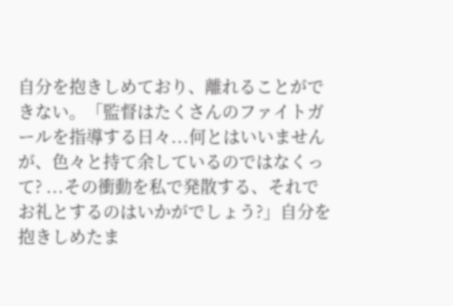自分を抱きしめており、離れることができない。「監督はたくさんのファイトガールを指導する日々...何とはいいませんが、色々と持て余しているのではなくって? ...その衝動を私で発散する、それでお礼とするのはいかがでしょう?」自分を抱きしめたま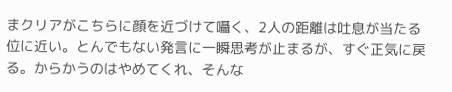まクリアがこちらに顔を近づけて囁く、2人の距離は吐息が当たる位に近い。とんでもない発言に一瞬思考が止まるが、すぐ正気に戻る。からかうのはやめてくれ、そんな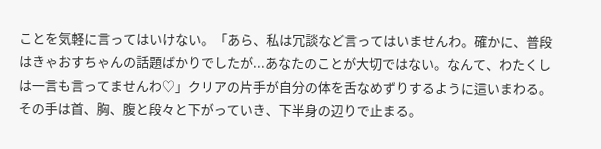ことを気軽に言ってはいけない。「あら、私は冗談など言ってはいませんわ。確かに、普段はきゃおすちゃんの話題ばかりでしたが...あなたのことが大切ではない。なんて、わたくしは一言も言ってませんわ♡」クリアの片手が自分の体を舌なめずりするように這いまわる。その手は首、胸、腹と段々と下がっていき、下半身の辺りで止まる。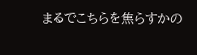まるでこちらを焦らすかの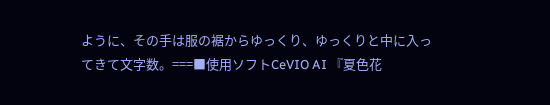ように、その手は服の裾からゆっくり、ゆっくりと中に入ってきて文字数。===■使用ソフトCeVIO AI 『夏色花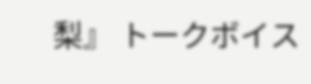梨』 トークボイス